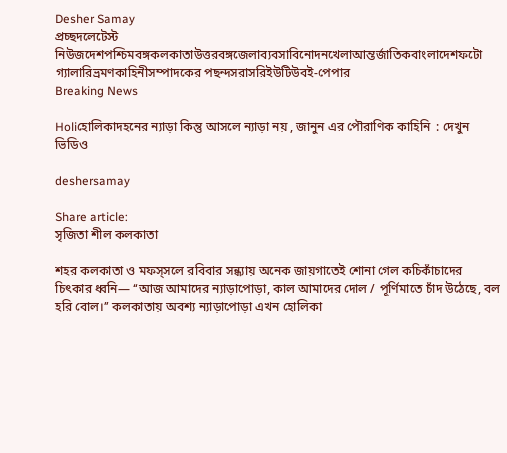Desher Samay
প্রচ্ছদলেটেস্ট নিউজদেশপশ্চিমবঙ্গকলকাতাউত্তরবঙ্গজেলাব্যবসাবিনোদনখেলাআন্তর্জাতিকবাংলাদেশফটো গ্যালারিভ্রমণকাহিনীসম্পাদকের পছন্দসরাসরিইউটিউবই-পেপার
Breaking News

Holiহোলিকাদহনের ন্যাড়া কিন্তু আসলে ন্যাড়া নয় , জানুন এর পৌরাণিক কাহিনি  : দেখুন ভিডিও

deshersamay

Share article:
সৃজিতা শীল কলকাতা

শহর কলকাতা ও মফস্সলে রবিবার সন্ধ্যায় অনেক জায়গাতেই শোনা গেল কচিকাঁচাদের চিৎকার ধ্বনি— ‘‘আজ আমাদের ন্যাড়াপোড়া, কাল আমাদের দোল / পূর্ণিমাতে চাঁদ উঠেছে, বল হরি বোল।’’ কলকাতায় অবশ্য ন্যাড়াপোড়া এখন হোলিকা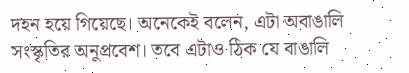দহন হয়ে গিয়েছে। অনেকেই বলেন, এটা অবাঙালি সংস্কৃতির অনুপ্রবেশ। তবে এটাও ঠিক যে বাঙালি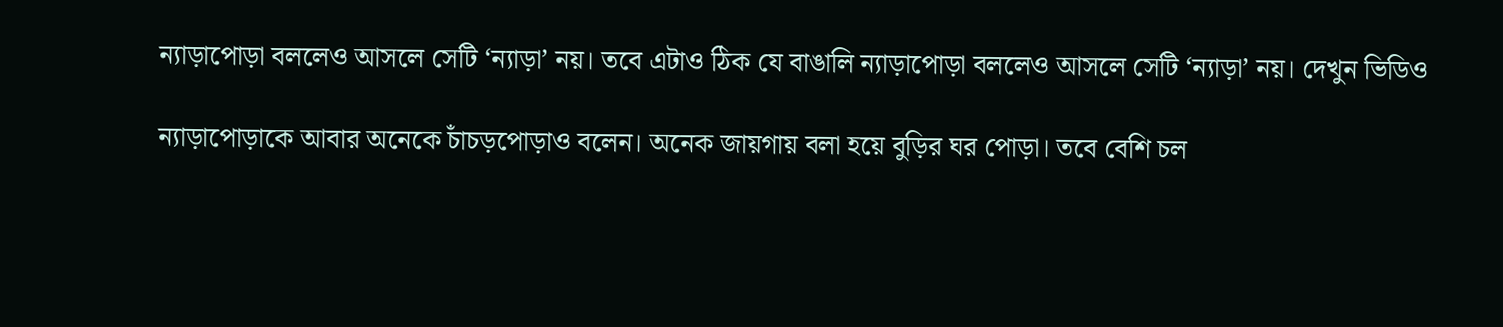ন্যাড়াপোড়া বললেও আসলে সেটি ‘ন্যাড়া’ নয়। তবে এটাও ঠিক যে বাঙালি ন্যাড়াপোড়া বললেও আসলে সেটি ‘ন্যাড়া’ নয়। দেখুন ভিডিও

ন্যাড়াপোড়াকে আবার অনেকে চাঁচড়পোড়াও বলেন। অনেক জায়গায় বলা হয়ে বুড়ির ঘর পোড়া। তবে বেশি চল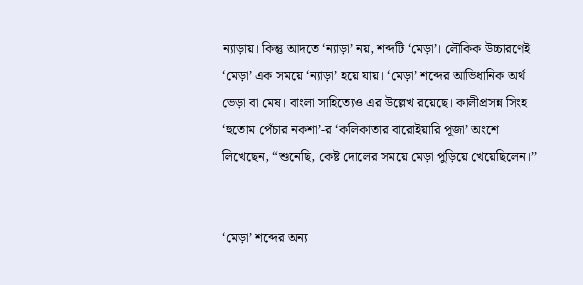ন্যাড়ায়। কিন্তু আদতে ‘ন্যাড়া’ নয়, শব্দটি ‘মেড়া’। লৌকিক উচ্চারণেই ‘মেড়া’ এক সময়ে ‘ন্যাড়া’ হয়ে যায়। ‘মেড়া’ শব্দের আভিধানিক অর্থ ভেড়া বা মেষ। বাংলা সাহিত্যেও এর উল্লেখ রয়েছে। কালীপ্রসন্ন সিংহ ‘হুতোম পেঁচার নকশা’-র ‘কলিকাতার বারোইয়ারি পূজা’ অংশে লিখেছেন, “শুনেছি, কেষ্ট দোলের সময়ে মেড়া পুড়িয়ে খেয়েছিলেন।’’


‘মেড়া’ শব্দের অন্য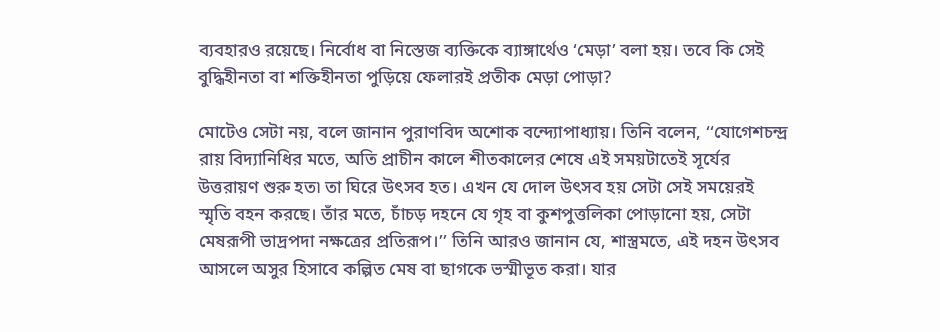ব্যবহারও রয়েছে। নির্বোধ বা নিস্তেজ ব্যক্তিকে ব্যাঙ্গার্থেও ‘মেড়া’ বলা হয়। তবে কি সেই বুদ্ধিহীনতা বা শক্তিহীনতা পুড়িয়ে ফেলারই প্রতীক মেড়া পোড়া?

মোটেও সেটা নয়, বলে জানান পুরাণবিদ অশোক বন্দ্যোপাধ্যায়। তিনি বলেন, ‘‘যোগেশচন্দ্র রায় বিদ্যানিধির মতে, অতি প্রাচীন কালে শীতকালের শেষে এই সময়টাতেই সূর্যের উত্তরায়ণ শুরু হত৷ তা ঘিরে উৎসব হত। এখন যে দোল উৎসব হয় সেটা সেই সময়েরই স্মৃতি বহন করছে। তাঁর মতে, চাঁচড় দহনে যে গৃহ বা কুশপুত্তলিকা পোড়ানো হয়, সেটা মেষরূপী ভাদ্রপদা নক্ষত্রের প্রতিরূপ।’’ তিনি আরও জানান যে, শাস্ত্রমতে, এই দহন উৎসব আসলে অসুর হিসাবে কল্পিত মেষ বা ছাগকে ভস্মীভূত করা। যার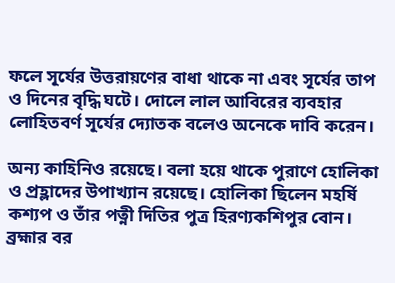ফলে সূর্যের উত্তরায়ণের বাধা থাকে না এবং সূর্যের তাপ ও দিনের বৃদ্ধি ঘটে। দোলে লাল আবিরের ব্যবহার লোহিতবর্ণ সূর্যের দ্যোতক বলেও অনেকে দাবি করেন।

অন্য কাহিনিও রয়েছে। বলা হয়ে থাকে পুরাণে হোলিকা ও প্রহ্লাদের উপাখ্যান রয়েছে। হোলিকা ছিলেন মহর্ষি কশ্যপ ও তাঁর পত্নী দিতির পুত্র হিরণ্যকশিপুর বোন। ব্রহ্মার বর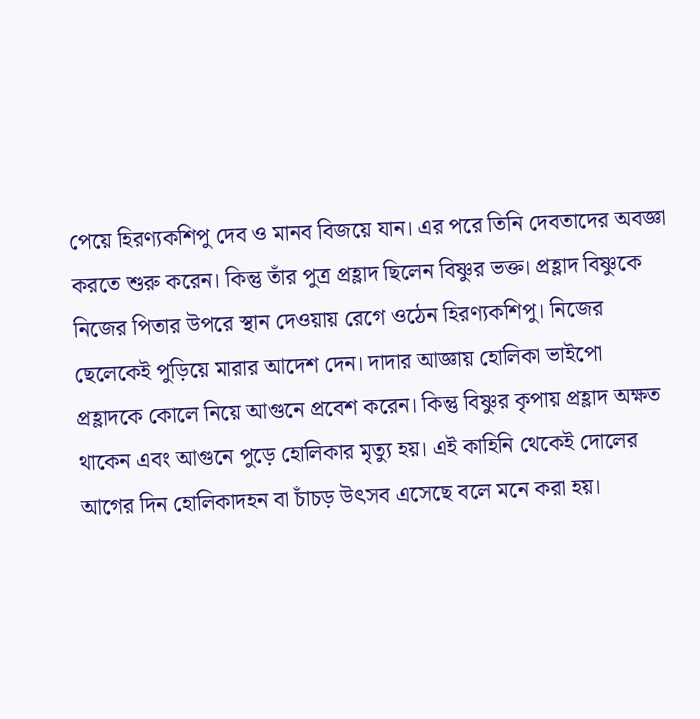পেয়ে হিরণ্যকশিপু দেব ও মানব বিজয়ে যান। এর পরে তিনি দেবতাদের অবজ্ঞা করতে শুরু করেন। কিন্তু তাঁর পুত্র প্রহ্লাদ ছিলেন বিষ্ণুর ভক্ত। প্রহ্লাদ বিষ্ণুকে নিজের পিতার উপরে স্থান দেওয়ায় রেগে ওঠেন হিরণ্যকশিপু। নিজের ছেলেকেই পুড়িয়ে মারার আদেশ দেন। দাদার আজ্ঞায় হোলিকা ভাইপো প্রহ্লাদকে কোলে নিয়ে আগুনে প্রবেশ করেন। কিন্তু বিষ্ণুর কৃপায় প্রহ্লাদ অক্ষত থাকেন এবং আগুনে পুড়ে হোলিকার মৃত্যু হয়। এই কাহিনি থেকেই দোলের আগের দিন হোলিকাদহন বা চাঁচড় উৎসব এসেছে বলে মনে করা হয়।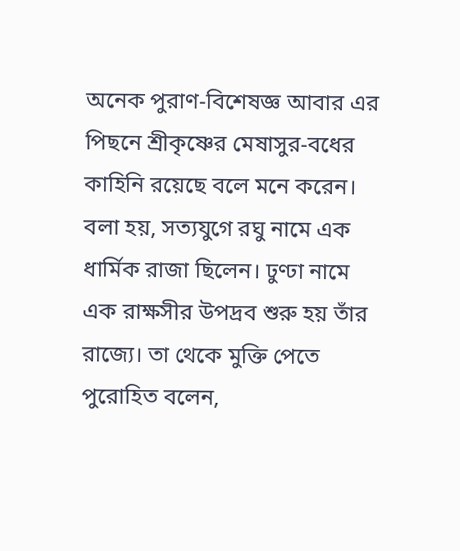অনেক পুরাণ-বিশেষজ্ঞ আবার এর পিছনে শ্রীকৃষ্ণের মেষাসুর-বধের কাহিনি রয়েছে বলে মনে করেন। বলা হয়, সত্যযুগে রঘু নামে এক ধার্মিক রাজা ছিলেন। ঢুণ্ঢা নামে এক রাক্ষসীর উপদ্রব শুরু হয় তাঁর রাজ্যে। তা থেকে মুক্তি পেতে পুরোহিত বলেন,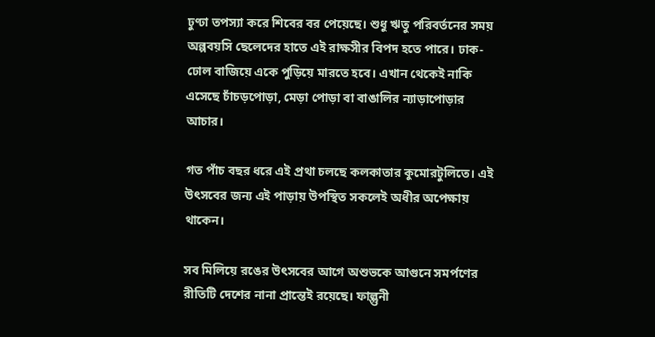ঢুণ্ঢা তপস্যা করে শিবের বর পেয়েছে। শুধু ঋতু পরিবর্তনের সময় অল্পবয়সি ছেলেদের হাতে এই রাক্ষসীর বিপদ হতে পারে। ঢাক-ঢোল বাজিয়ে একে পুড়িয়ে মারতে হবে। এখান থেকেই নাকি এসেছে চাঁচড়পোড়া, মেড়া পোড়া বা বাঙালির ন্যাড়াপোড়ার আচার।

গত পাঁচ বছর ধরে এই প্রথা চলছে কলকাতার কুমোরটুলিতে। এই উৎসবের জন্য এই পাড়ায় উপস্থিত সকলেই অধীর অপেক্ষায় থাকেন।

সব মিলিয়ে রঙের উৎসবের আগে অশুভকে আগুনে সমর্পণের রীতিটি দেশের নানা প্রান্তেই রয়েছে। ফাল্গুনী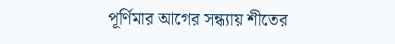পূর্ণিমার আগের সন্ধ্যায় শীতের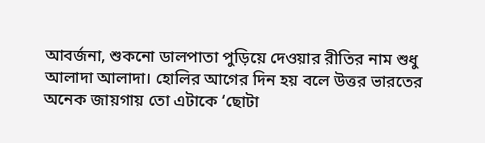আবর্জনা, শুকনো ডালপাতা পুড়িয়ে দেওয়ার রীতির নাম শুধু আলাদা আলাদা। হোলির আগের দিন হয় বলে উত্তর ভারতের অনেক জায়গায় তো এটাকে ‘ছোটা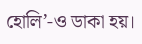হোলি’-ও ডাকা হয়।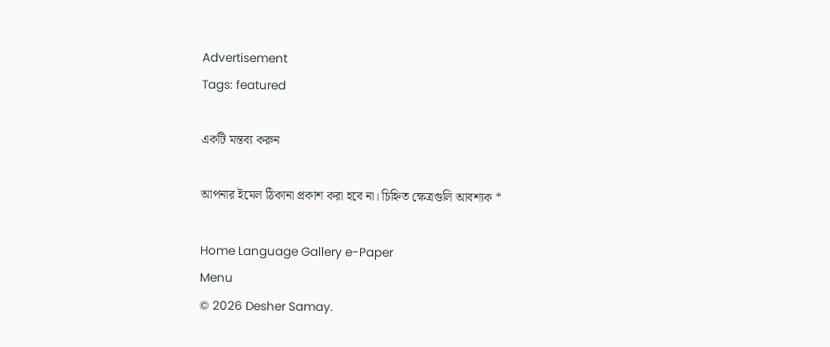Advertisement
Tags: featured

একটি মন্তব্য করুন

আপনার ইমেল ঠিকানা প্রকাশ করা হবে না। চিহ্নিত ক্ষেত্রগুলি আবশ্যক *

Home Language Gallery e-Paper
Menu
© 2026 Desher Samay.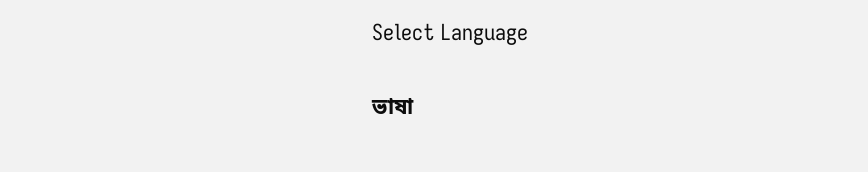Select Language

ভাষা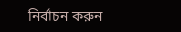নির্বাচন করুন